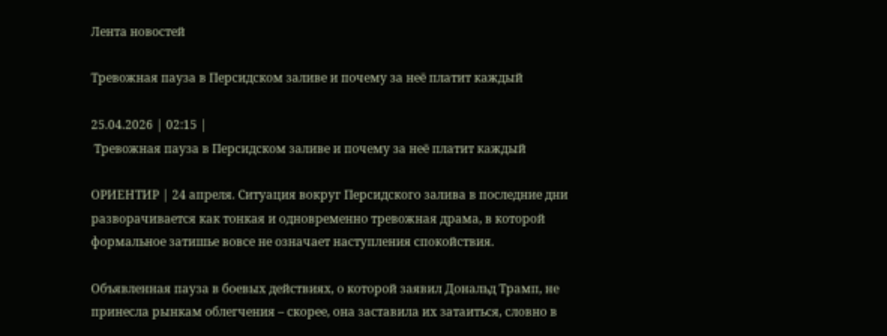Лента новостей

Тревожная пауза в Персидском заливе и почему за неё платит каждый

25.04.2026 | 02:15 |
 Тревожная пауза в Персидском заливе и почему за неё платит каждый

ОРИЕНТИР | 24 апреля. Ситуация вокруг Персидского залива в последние дни разворачивается как тонкая и одновременно тревожная драма, в которой формальное затишье вовсе не означает наступления спокойствия.

Объявленная пауза в боевых действиях, о которой заявил Дональд Трамп, не принесла рынкам облегчения – скорее, она заставила их затаиться, словно в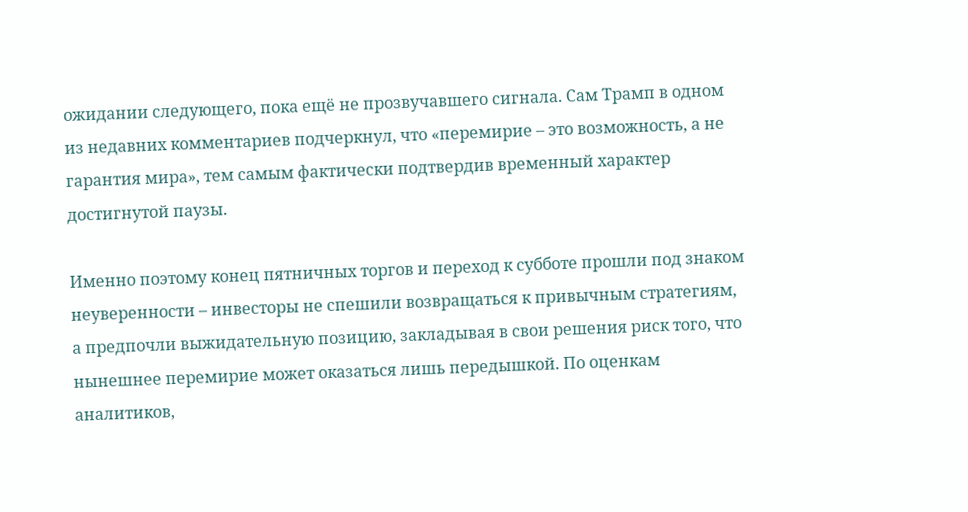ожидании следующего, пока ещё не прозвучавшего сигнала. Сам Трамп в одном из недавних комментариев подчеркнул, что «перемирие – это возможность, а не гарантия мира», тем самым фактически подтвердив временный характер достигнутой паузы.

Именно поэтому конец пятничных торгов и переход к субботе прошли под знаком неуверенности – инвесторы не спешили возвращаться к привычным стратегиям, а предпочли выжидательную позицию, закладывая в свои решения риск того, что нынешнее перемирие может оказаться лишь передышкой. По оценкам аналитиков,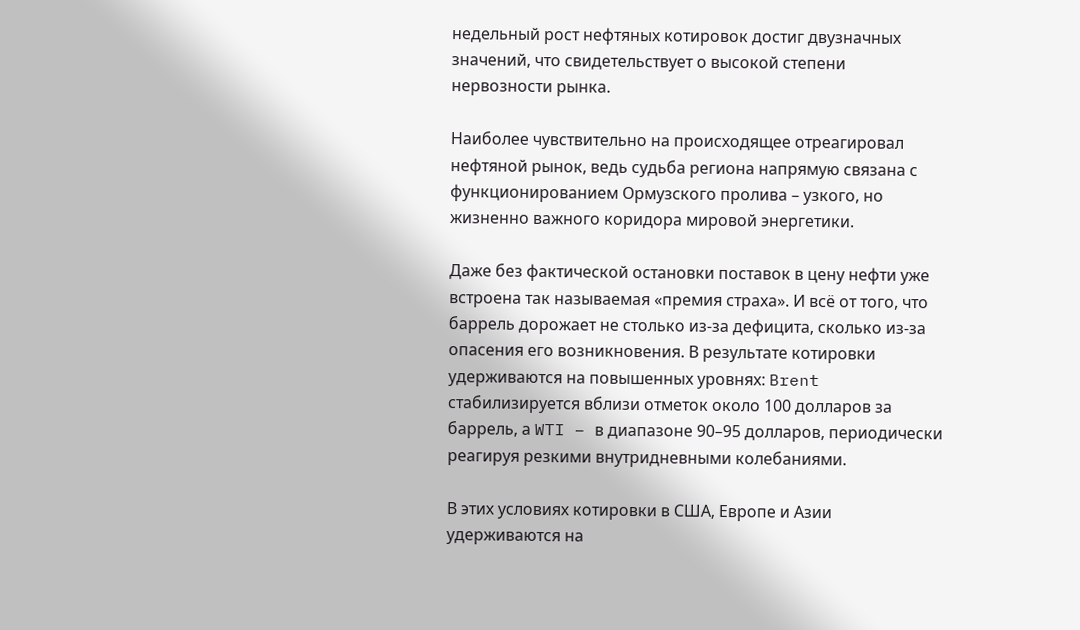недельный рост нефтяных котировок достиг двузначных значений, что свидетельствует о высокой степени нервозности рынка.

Наиболее чувствительно на происходящее отреагировал нефтяной рынок, ведь судьба региона напрямую связана с функционированием Ормузского пролива – узкого, но жизненно важного коридора мировой энергетики.

Даже без фактической остановки поставок в цену нефти уже встроена так называемая «премия страха». И всё от того, что баррель дорожает не столько из-за дефицита, сколько из-за опасения его возникновения. В результате котировки удерживаются на повышенных уровнях: Brent стабилизируется вблизи отметок около 100 долларов за баррель, а WTI – в диапазоне 90–95 долларов, периодически реагируя резкими внутридневными колебаниями.

В этих условиях котировки в США, Европе и Азии удерживаются на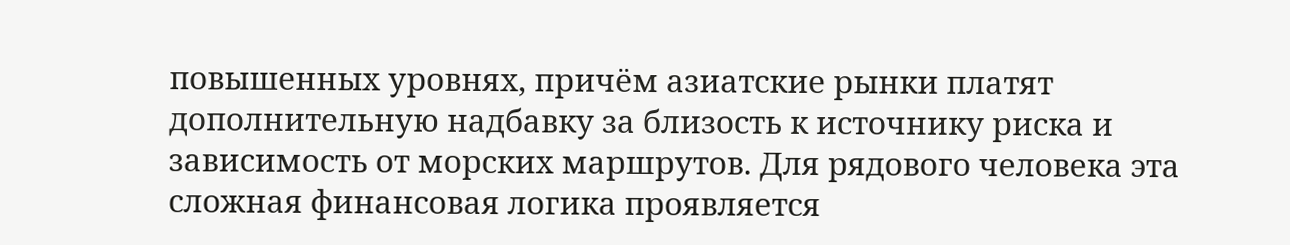повышенных уровнях, причём азиатские рынки платят дополнительную надбавку за близость к источнику риска и зависимость от морских маршрутов. Для рядового человека эта сложная финансовая логика проявляется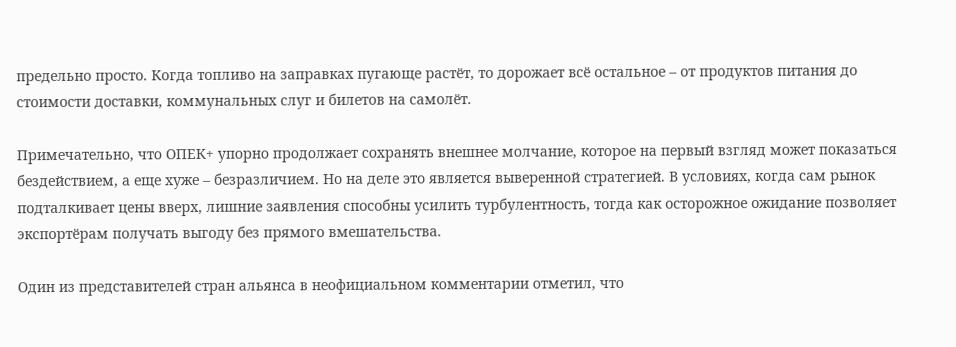предельно просто. Когда топливо на заправках пугающе растёт, то дорожает всё остальное – от продуктов питания до стоимости доставки, коммунальных слуг и билетов на самолёт.

Примечательно, что ОПЕК+ упорно продолжает сохранять внешнее молчание, которое на первый взгляд может показаться бездействием, а еще хуже – безразличием. Но на деле это является выверенной стратегией. В условиях, когда сам рынок подталкивает цены вверх, лишние заявления способны усилить турбулентность, тогда как осторожное ожидание позволяет экспортёрам получать выгоду без прямого вмешательства.

Один из представителей стран альянса в неофициальном комментарии отметил, что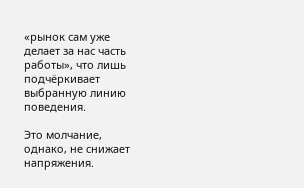«рынок сам уже делает за нас часть работы», что лишь подчёркивает выбранную линию поведения.

Это молчание, однако, не снижает напряжения.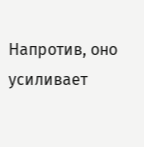Напротив, оно усиливает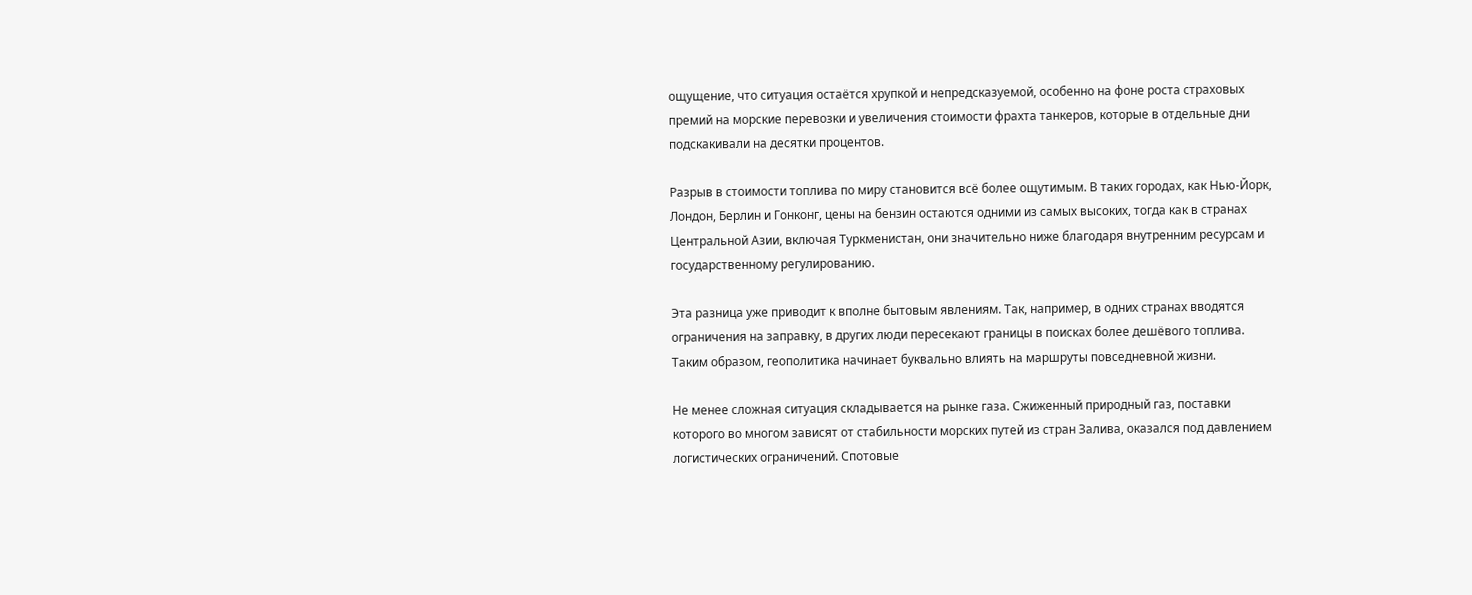ощущение, что ситуация остаётся хрупкой и непредсказуемой, особенно на фоне роста страховых премий на морские перевозки и увеличения стоимости фрахта танкеров, которые в отдельные дни подскакивали на десятки процентов.

Разрыв в стоимости топлива по миру становится всё более ощутимым. В таких городах, как Нью-Йорк, Лондон, Берлин и Гонконг, цены на бензин остаются одними из самых высоких, тогда как в странах Центральной Азии, включая Туркменистан, они значительно ниже благодаря внутренним ресурсам и государственному регулированию.

Эта разница уже приводит к вполне бытовым явлениям. Так, например, в одних странах вводятся ограничения на заправку, в других люди пересекают границы в поисках более дешёвого топлива. Таким образом, геополитика начинает буквально влиять на маршруты повседневной жизни.

Не менее сложная ситуация складывается на рынке газа. Сжиженный природный газ, поставки которого во многом зависят от стабильности морских путей из стран Залива, оказался под давлением логистических ограничений. Спотовые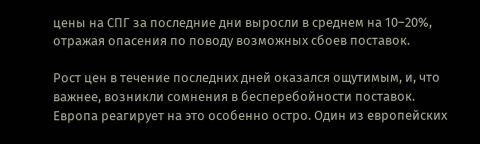цены на СПГ за последние дни выросли в среднем на 10–20%, отражая опасения по поводу возможных сбоев поставок.

Рост цен в течение последних дней оказался ощутимым, и, что важнее, возникли сомнения в бесперебойности поставок. Европа реагирует на это особенно остро. Один из европейских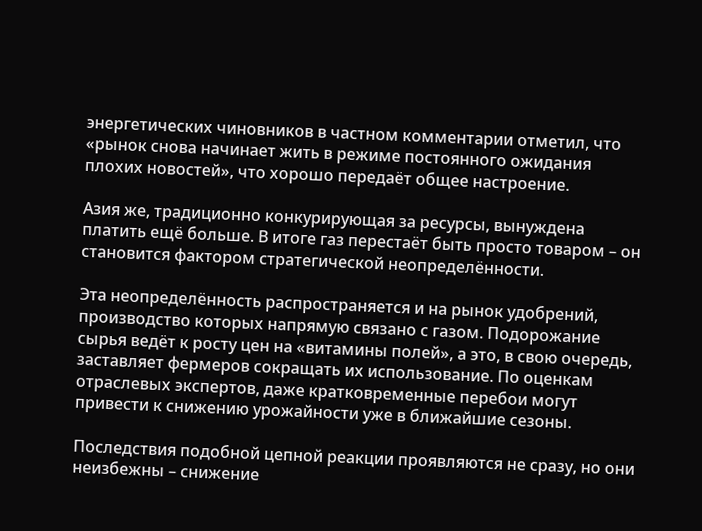энергетических чиновников в частном комментарии отметил, что «рынок снова начинает жить в режиме постоянного ожидания плохих новостей», что хорошо передаёт общее настроение.

Азия же, традиционно конкурирующая за ресурсы, вынуждена платить ещё больше. В итоге газ перестаёт быть просто товаром – он становится фактором стратегической неопределённости.

Эта неопределённость распространяется и на рынок удобрений, производство которых напрямую связано с газом. Подорожание сырья ведёт к росту цен на «витамины полей», а это, в свою очередь, заставляет фермеров сокращать их использование. По оценкам отраслевых экспертов, даже кратковременные перебои могут привести к снижению урожайности уже в ближайшие сезоны.

Последствия подобной цепной реакции проявляются не сразу, но они неизбежны – снижение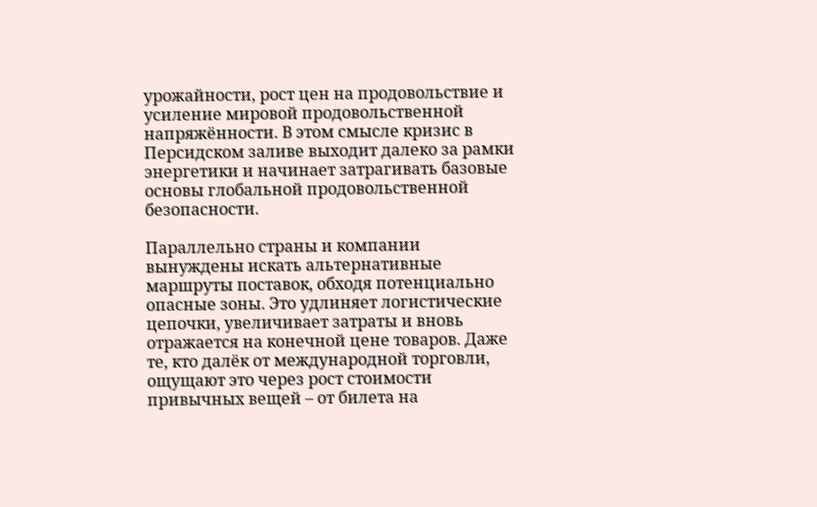урожайности, рост цен на продовольствие и усиление мировой продовольственной напряжённости. В этом смысле кризис в Персидском заливе выходит далеко за рамки энергетики и начинает затрагивать базовые основы глобальной продовольственной безопасности.

Параллельно страны и компании вынуждены искать альтернативные маршруты поставок, обходя потенциально опасные зоны. Это удлиняет логистические цепочки, увеличивает затраты и вновь отражается на конечной цене товаров. Даже те, кто далёк от международной торговли, ощущают это через рост стоимости привычных вещей – от билета на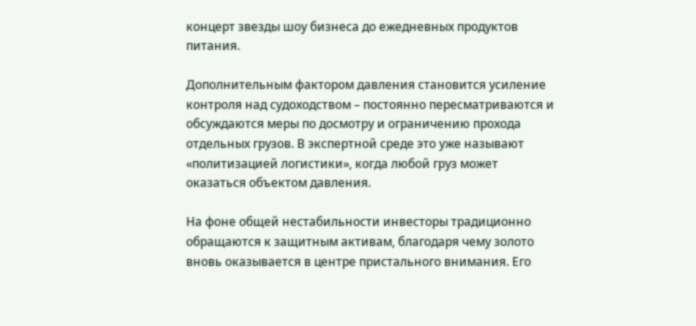концерт звезды шоу бизнеса до ежедневных продуктов питания.

Дополнительным фактором давления становится усиление контроля над судоходством – постоянно пересматриваются и обсуждаются меры по досмотру и ограничению прохода отдельных грузов. В экспертной среде это уже называют «политизацией логистики», когда любой груз может оказаться объектом давления.

На фоне общей нестабильности инвесторы традиционно обращаются к защитным активам, благодаря чему золото вновь оказывается в центре пристального внимания. Его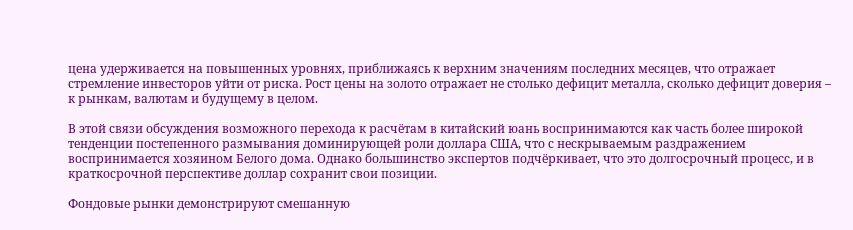цена удерживается на повышенных уровнях, приближаясь к верхним значениям последних месяцев, что отражает стремление инвесторов уйти от риска. Рост цены на золото отражает не столько дефицит металла, сколько дефицит доверия – к рынкам, валютам и будущему в целом.

В этой связи обсуждения возможного перехода к расчётам в китайский юань воспринимаются как часть более широкой тенденции постепенного размывания доминирующей роли доллара США, что с нескрываемым раздражением воспринимается хозяином Белого дома. Однако большинство экспертов подчёркивает, что это долгосрочный процесс, и в краткосрочной перспективе доллар сохранит свои позиции.

Фондовые рынки демонстрируют смешанную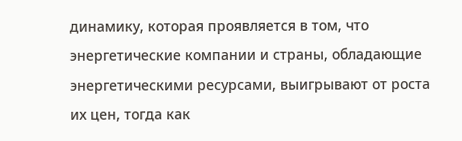динамику, которая проявляется в том, что энергетические компании и страны, обладающие энергетическими ресурсами, выигрывают от роста их цен, тогда как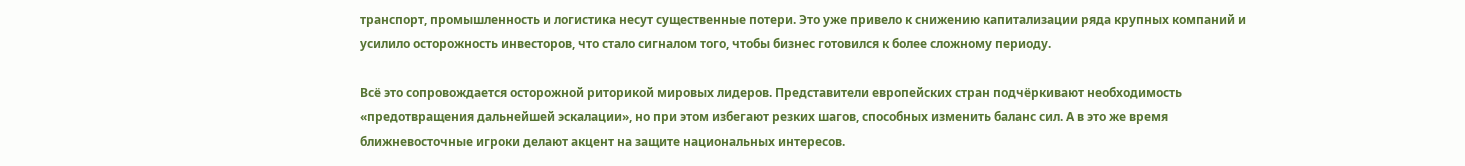транспорт, промышленность и логистика несут существенные потери. Это уже привело к снижению капитализации ряда крупных компаний и усилило осторожность инвесторов, что стало сигналом того, чтобы бизнес готовился к более сложному периоду.

Всё это сопровождается осторожной риторикой мировых лидеров. Представители европейских стран подчёркивают необходимость «предотвращения дальнейшей эскалации», но при этом избегают резких шагов, способных изменить баланс сил. А в это же время ближневосточные игроки делают акцент на защите национальных интересов.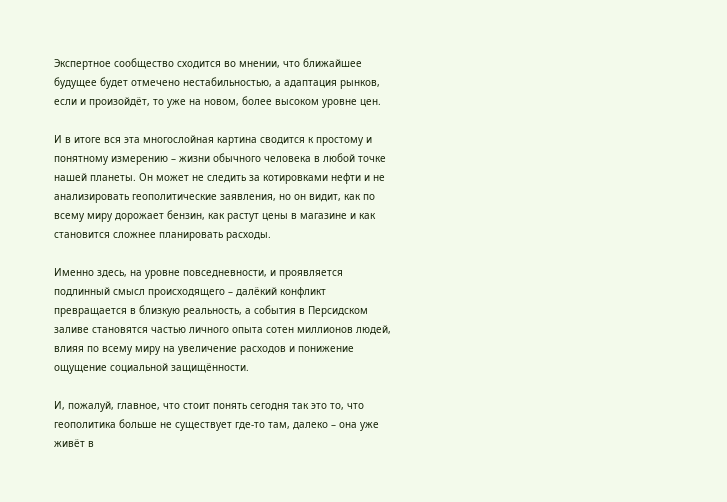Экспертное сообщество сходится во мнении, что ближайшее будущее будет отмечено нестабильностью, а адаптация рынков, если и произойдёт, то уже на новом, более высоком уровне цен.

И в итоге вся эта многослойная картина сводится к простому и понятному измерению – жизни обычного человека в любой точке нашей планеты. Он может не следить за котировками нефти и не анализировать геополитические заявления, но он видит, как по всему миру дорожает бензин, как растут цены в магазине и как становится сложнее планировать расходы.

Именно здесь, на уровне повседневности, и проявляется подлинный смысл происходящего – далёкий конфликт превращается в близкую реальность, а события в Персидском заливе становятся частью личного опыта сотен миллионов людей, влияя по всему миру на увеличение расходов и понижение ощущение социальной защищённости.

И, пожалуй, главное, что стоит понять сегодня так это то, что геополитика больше не существует где-то там, далеко – она уже живёт в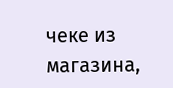чеке из магазина,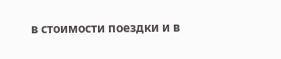в стоимости поездки и в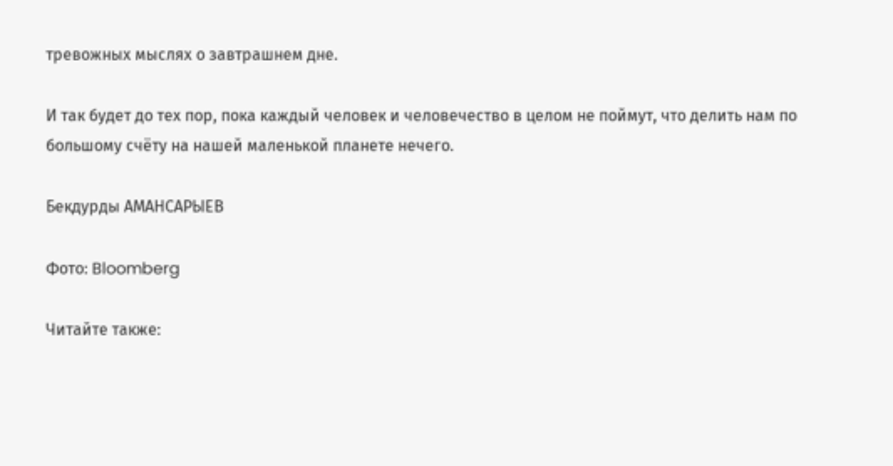тревожных мыслях о завтрашнем дне.

И так будет до тех пор, пока каждый человек и человечество в целом не поймут, что делить нам по большому счёту на нашей маленькой планете нечего.

Бекдурды АМАНСАРЫЕВ

Фото: Bloomberg

Читайте также: